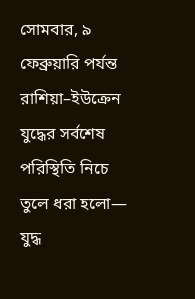সোমবার, ৯ ফেব্রুয়ারি পর্যন্ত রাশিয়া–ইউক্রেন যুদ্ধের সর্বশেষ পরিস্থিতি নিচে তুলে ধরা হলো—
যুদ্ধ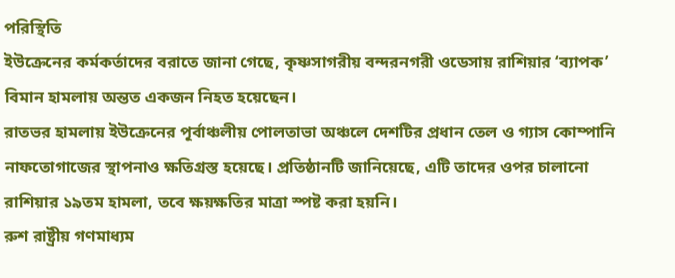পরিস্থিতি
ইউক্রেনের কর্মকর্তাদের বরাতে জানা গেছে, কৃষ্ণসাগরীয় বন্দরনগরী ওডেসায় রাশিয়ার ‘ব্যাপক’ বিমান হামলায় অন্তত একজন নিহত হয়েছেন।
রাতভর হামলায় ইউক্রেনের পূর্বাঞ্চলীয় পোলতাভা অঞ্চলে দেশটির প্রধান তেল ও গ্যাস কোম্পানি নাফতোগাজের স্থাপনাও ক্ষতিগ্রস্ত হয়েছে। প্রতিষ্ঠানটি জানিয়েছে, এটি তাদের ওপর চালানো রাশিয়ার ১৯তম হামলা, তবে ক্ষয়ক্ষতির মাত্রা স্পষ্ট করা হয়নি।
রুশ রাষ্ট্রীয় গণমাধ্যম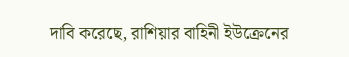দাবি করেছে, রাশিয়ার বাহিনী ইউক্রেনের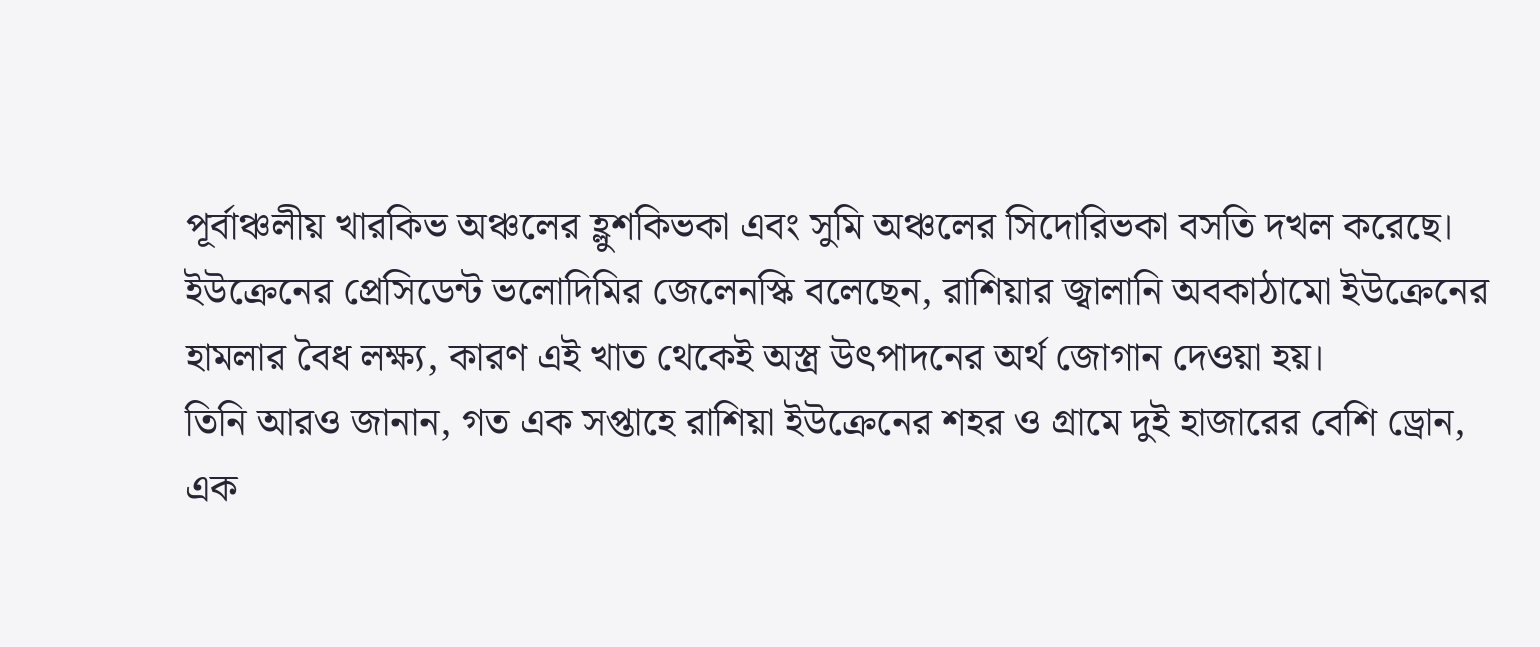পূর্বাঞ্চলীয় খারকিভ অঞ্চলের হ্লুশকিভকা এবং সুমি অঞ্চলের সিদোরিভকা বসতি দখল করেছে।
ইউক্রেনের প্রেসিডেন্ট ভলোদিমির জেলেনস্কি বলেছেন, রাশিয়ার জ্বালানি অবকাঠামো ইউক্রেনের হামলার বৈধ লক্ষ্য, কারণ এই খাত থেকেই অস্ত্র উৎপাদনের অর্থ জোগান দেওয়া হয়।
তিনি আরও জানান, গত এক সপ্তাহে রাশিয়া ইউক্রেনের শহর ও গ্রামে দুই হাজারের বেশি ড্রোন, এক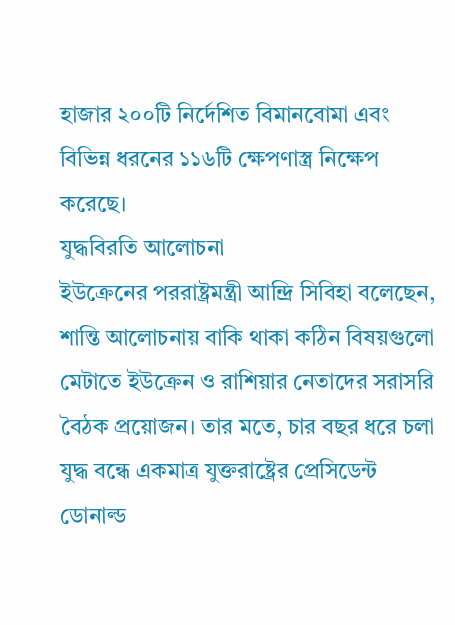হাজার ২০০টি নির্দেশিত বিমানবোমা এবং বিভিন্ন ধরনের ১১৬টি ক্ষেপণাস্ত্র নিক্ষেপ করেছে।
যুদ্ধবিরতি আলোচনা
ইউক্রেনের পররাষ্ট্রমন্ত্রী আন্দ্রি সিবিহা বলেছেন, শান্তি আলোচনায় বাকি থাকা কঠিন বিষয়গুলো মেটাতে ইউক্রেন ও রাশিয়ার নেতাদের সরাসরি বৈঠক প্রয়োজন। তার মতে, চার বছর ধরে চলা যুদ্ধ বন্ধে একমাত্র যুক্তরাষ্ট্রের প্রেসিডেন্ট ডোনাল্ড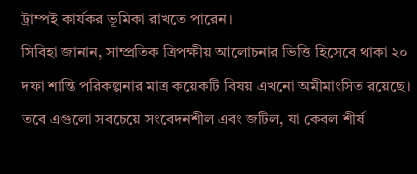ট্রাম্পই কার্যকর ভূমিকা রাখতে পারেন।
সিবিহা জানান, সাম্প্রতিক ত্রিপক্ষীয় আলোচনার ভিত্তি হিসেবে থাকা ২০ দফা শান্তি পরিকল্পনার মাত্র কয়েকটি বিষয় এখনো অমীমাংসিত রয়েছে। তবে এগুলো সবচেয়ে সংবেদনশীল এবং জটিল, যা কেবল শীর্ষ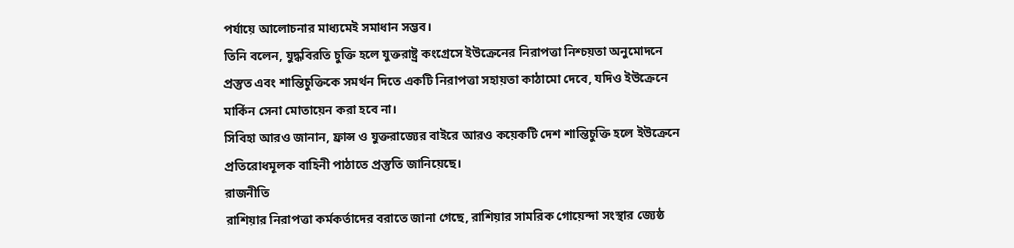পর্যায়ে আলোচনার মাধ্যমেই সমাধান সম্ভব।
তিনি বলেন, যুদ্ধবিরতি চুক্তি হলে যুক্তরাষ্ট্র কংগ্রেসে ইউক্রেনের নিরাপত্তা নিশ্চয়তা অনুমোদনে প্রস্তুত এবং শান্তিচুক্তিকে সমর্থন দিতে একটি নিরাপত্তা সহায়তা কাঠামো দেবে, যদিও ইউক্রেনে মার্কিন সেনা মোতায়েন করা হবে না।
সিবিহা আরও জানান, ফ্রান্স ও যুক্তরাজ্যের বাইরে আরও কয়েকটি দেশ শান্তিচুক্তি হলে ইউক্রেনে প্রতিরোধমূলক বাহিনী পাঠাতে প্রস্তুতি জানিয়েছে।
রাজনীতি
রাশিয়ার নিরাপত্তা কর্মকর্তাদের বরাতে জানা গেছে, রাশিয়ার সামরিক গোয়েন্দা সংস্থার জ্যেষ্ঠ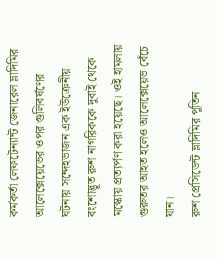কর্মকর্তা লেফটেন্যান্ট জেনারেল ভ্লাদিমির আলেক্সেয়েভের ওপর গুলিবর্ষণের ঘটনায় সন্দেহভাজন এক ইউক্রেনীয় বংশোদ্ভূত রুশ নাগরিককে দুবাই থেকে মস্কোয় প্রত্যর্পণ করা হয়েছে। ওই হামলায় গুরুতর আহত হলেও আলেক্সেয়েভ বেঁচে যান।
রুশ প্রেসিডেন্ট ভ্লাদিমির পুতিন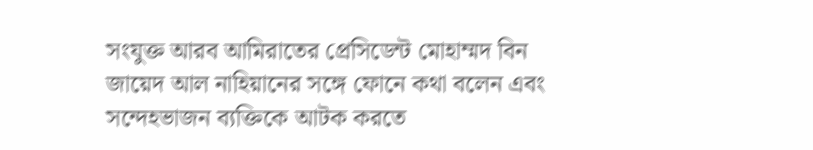সংযুক্ত আরব আমিরাতের প্রেসিডেন্ট মোহাম্মদ বিন জায়েদ আল নাহিয়ানের সঙ্গে ফোনে কথা বলেন এবং সন্দেহভাজন ব্যক্তিকে আটক করতে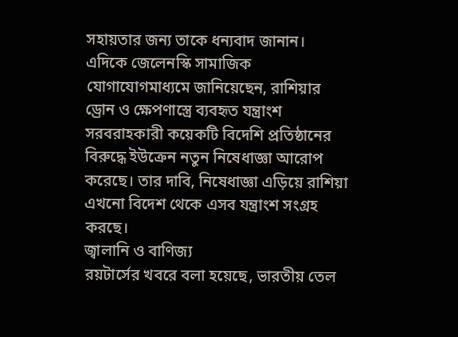সহায়তার জন্য তাকে ধন্যবাদ জানান।
এদিকে জেলেনস্কি সামাজিক যোগাযোগমাধ্যমে জানিয়েছেন, রাশিয়ার ড্রোন ও ক্ষেপণাস্ত্রে ব্যবহৃত যন্ত্রাংশ সরবরাহকারী কয়েকটি বিদেশি প্রতিষ্ঠানের বিরুদ্ধে ইউক্রেন নতুন নিষেধাজ্ঞা আরোপ করেছে। তার দাবি, নিষেধাজ্ঞা এড়িয়ে রাশিয়া এখনো বিদেশ থেকে এসব যন্ত্রাংশ সংগ্রহ করছে।
জ্বালানি ও বাণিজ্য
রয়টার্সের খবরে বলা হয়েছে, ভারতীয় তেল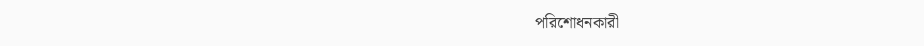পরিশোধনকারী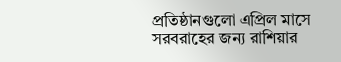প্রতিষ্ঠানগুলো এপ্রিল মাসে সরবরাহের জন্য রাশিয়ার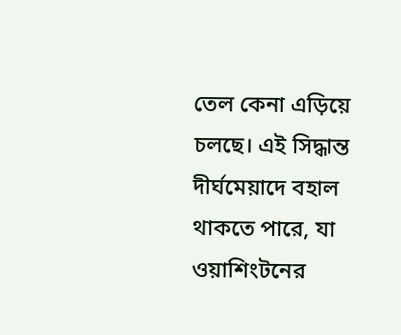তেল কেনা এড়িয়ে চলছে। এই সিদ্ধান্ত দীর্ঘমেয়াদে বহাল থাকতে পারে, যা ওয়াশিংটনের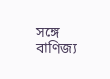সঙ্গে বাণিজ্য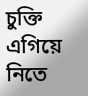চুক্তি এগিয়ে নিতে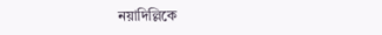নয়াদিল্লিকে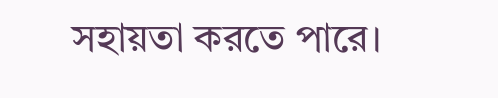সহায়তা করতে পারে।